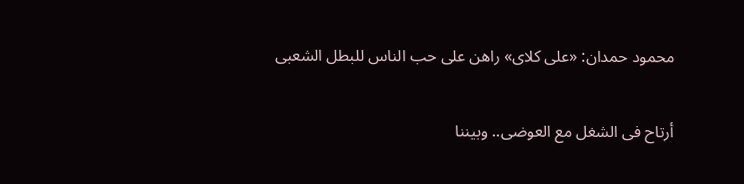محمود حمدان: «على كلاى» راهن على حب الناس للبطل الشعبى

أرتاح فى الشغل مع العوضى.. وبيننا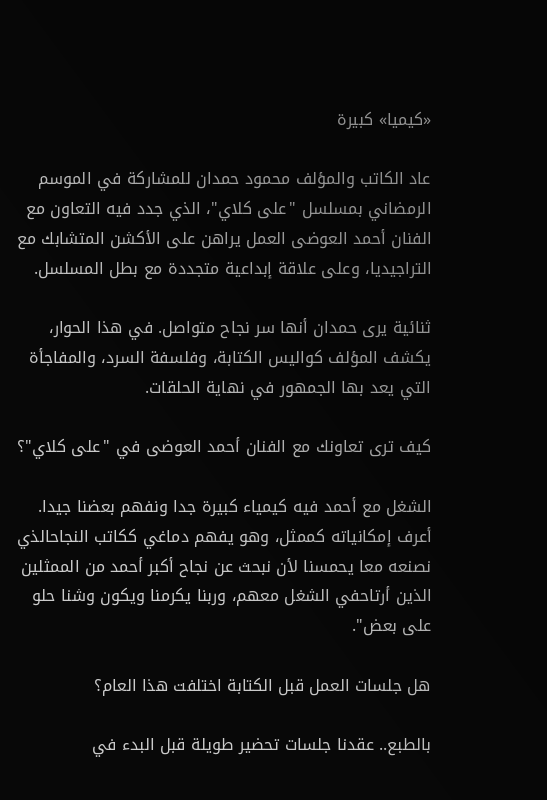«كيميا» كبيرة

عاد الكاتب والمؤلف محمود حمدان للمشاركة في الموسم الرمضاني بمسلسل "على كلاي"، الذي جدد فيه التعاون مع الفنان أحمد العوضى العمل يراهن على الأكشن المتشابك مع التراجيديا، وعلى علاقة إبداعية متجددة مع بطل المسلسل.

ثنائية يرى حمدان أنها سر نجاح متواصل. في هذا الحوار، يكشف المؤلف كواليس الكتابة، وفلسفة السرد، والمفاجأة التي يعد بها الجمهور في نهاية الحلقات.

كيف ترى تعاونك مع الفنان أحمد العوضى في "على كلاي"؟

الشغل مع أحمد فيه كيمياء كبيرة جدا ونفهم بعضنا جيدا. أعرف إمكانياته كممثل، وهو يفهم دماغي ككاتب النجاحالذي نصنعه معا يحمسنا لأن نبحث عن نجاح أكبر أحمد من الممثلين الذين أرتاحفي الشغل معهم، وربنا يكرمنا ويكون وشنا حلو على بعض".

هل جلسات العمل قبل الكتابة اختلفت هذا العام؟

بالطبع.. عقدنا جلسات تحضير طويلة قبل البدء في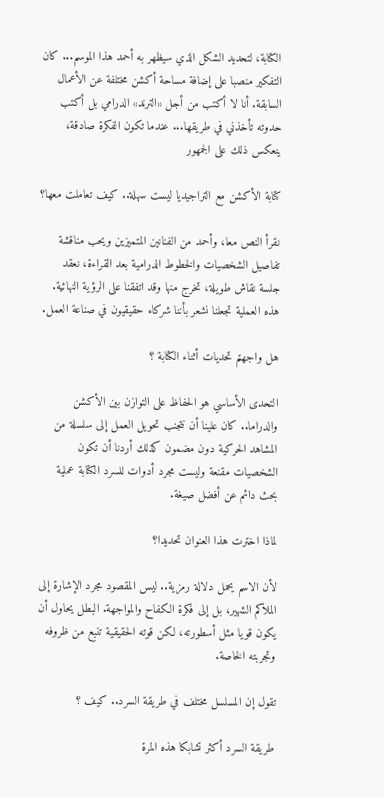الكتابة، لتحديد الشكل الذي سيظهر به أحمد هذا الموسم... كان التفكير منصبا على إضافة مساحة أكشن مختلفة عن الأعمال السابقة. أنا لا أكتب من أجل «الترند» الدرامي بل أكتب حدوته تأخذني في طريقها... عندما تكون الفكرة صادقة، ينعكس ذلك على الجمهور

كتابة الأكشن مع التراجيديا ليست سهلة.. كيف تعاملت معها؟

نقرأ النص معا، وأحمد من الفنانين المتميزين ويحب مناقشة تفاصيل الشخصيات والخطوط الدرامية بعد القراءة، نعقد جلسة نقاش طويلة، تخرج منها وقد اتفقنا على الرؤية النهائية. هذه العملية تجعلنا نشعر بأننا شركاء حقيقيون في صناعة العمل.

هل واجهتم تحديات أثناء الكتابة ؟

التحدى الأساسي هو الحفاظ على التوازن بين الأكشن والدراما.. كان علينا أن نتجنب تحويل العمل إلى سلسلة من المشاهد الحركية دون مضمون كذلك أردنا أن تكون الشخصيات مقنعة وليست مجرد أدوات للسرد الكتابة عملية بحث دائم عن أفضل صيغة.

لماذا اخترت هذا العنوان تحديدا؟

لأن الاسم يحمل دلالة رمزية.. ليس المقصود مجرد الإشارة إلى الملاكم الشهير، بل إلى فكرة الكفاح والمواجهة. البطل يحاول أن يكون قويا مثل أسطورته، لكن قوته الحقيقية تنبع من ظروفه وتجربته الخاصة.

تقول إن المسلسل مختلف في طريقة السرد.. كيف ؟

طريقة السرد أكثر تشابكا هذه المرة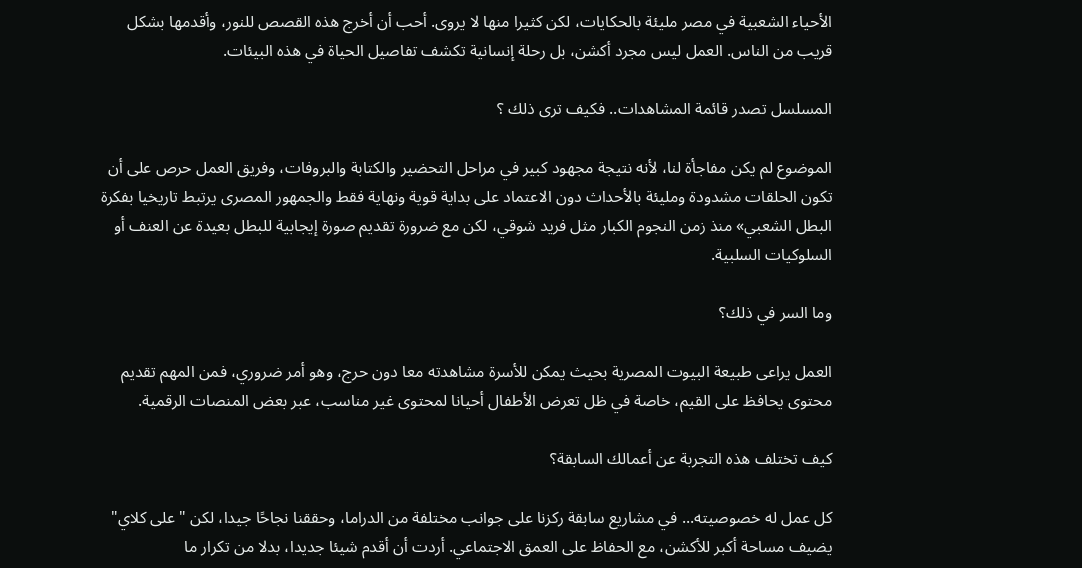الأحياء الشعبية في مصر مليئة بالحكايات، لكن كثيرا منها لا يروى. أحب أن أخرج هذه القصص للنور، وأقدمها بشكل قريب من الناس. العمل ليس مجرد أكشن، بل رحلة إنسانية تكشف تفاصيل الحياة في هذه البيئات.

المسلسل تصدر قائمة المشاهدات.. فكيف ترى ذلك ؟

الموضوع لم يكن مفاجأة لنا، لأنه نتيجة مجهود كبير في مراحل التحضير والكتابة والبروفات، وفريق العمل حرص على أن تكون الحلقات مشدودة ومليئة بالأحداث دون الاعتماد على بداية قوية ونهاية فقط والجمهور المصرى يرتبط تاريخيا بفكرة البطل الشعبي» منذ زمن النجوم الكبار مثل فريد شوقي، لكن مع ضرورة تقديم صورة إيجابية للبطل بعيدة عن العنف أو السلوكيات السلبية.

وما السر في ذلك؟

العمل يراعى طبيعة البيوت المصرية بحيث يمكن للأسرة مشاهدته معا دون حرج، وهو أمر ضروري، فمن المهم تقديم محتوى يحافظ على القيم، خاصة في ظل تعرض الأطفال أحيانا لمحتوى غير مناسب، عبر بعض المنصات الرقمية.

كيف تختلف هذه التجربة عن أعمالك السابقة؟

كل عمل له خصوصيته... في مشاريع سابقة ركزنا على جوانب مختلفة من الدراما، وحققنا نجاحًا جيدا، لكن "على كلاي" يضيف مساحة أكبر للأكشن، مع الحفاظ على العمق الاجتماعي. أردت أن أقدم شيئا جديدا، بدلا من تكرار ما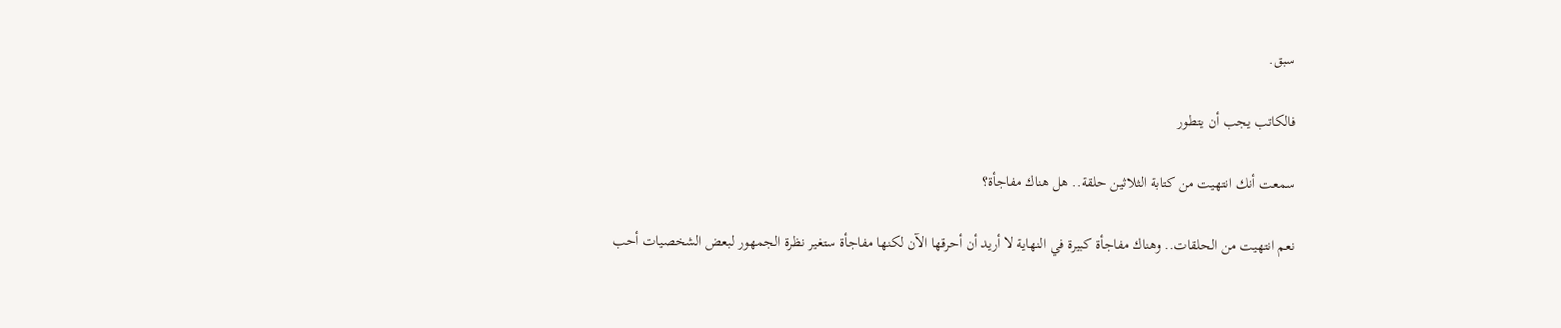سبق.

فالكاتب يجب أن يتطور

سمعت أنك انتهيت من كتابة الثلاثين حلقة.. هل هناك مفاجأة؟

نعم انتهيت من الحلقات.. وهناك مفاجأة كبيرة في النهاية لا أريد أن أحرقها الآن لكنها مفاجأة ستغير نظرة الجمهور لبعض الشخصيات أحب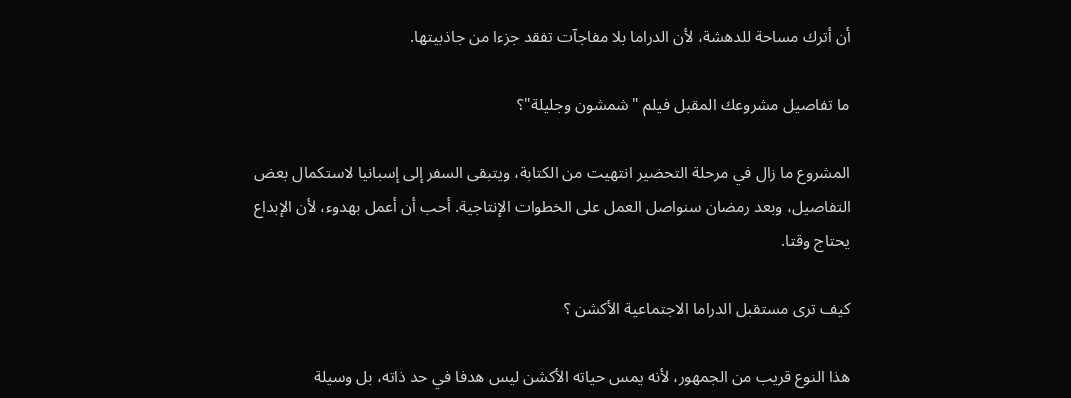أن أترك مساحة للدهشة، لأن الدراما بلا مفاجآت تفقد جزءا من جاذبيتها.

ما تفاصيل مشروعك المقبل فيلم "شمشون وجليلة"؟

المشروع ما زال في مرحلة التحضير انتهيت من الكتابة، ويتبقى السفر إلى إسبانيا لاستكمال بعض التفاصيل، وبعد رمضان سنواصل العمل على الخطوات الإنتاجية. أحب أن أعمل بهدوء، لأن الإبداع يحتاج وقتا.

كيف ترى مستقبل الدراما الاجتماعية الأكشن ؟

هذا النوع قريب من الجمهور، لأنه يمس حياته الأكشن ليس هدفا في حد ذاته، بل وسيلة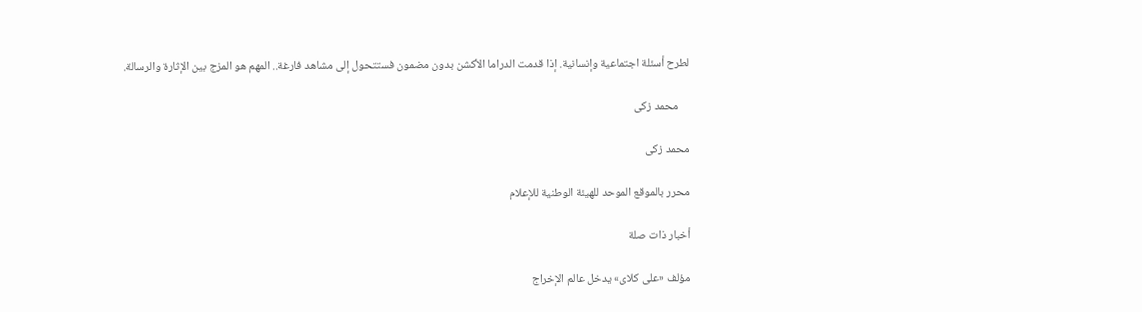لطرح أسئلة اجتماعية وإنسانية. إذا قدمت الدراما الأكشن بدون مضمون فستتحول إلى مشاهد فارغة.. المهم هو المزج بين الإثارة والرسالة.

    محمد زكى

محمد زكى

محرر بالموقع الموحد للهيئة الوطنية للإعلام

أخبار ذات صلة

مؤلف «على كلاى» يدخل عالم الإخراج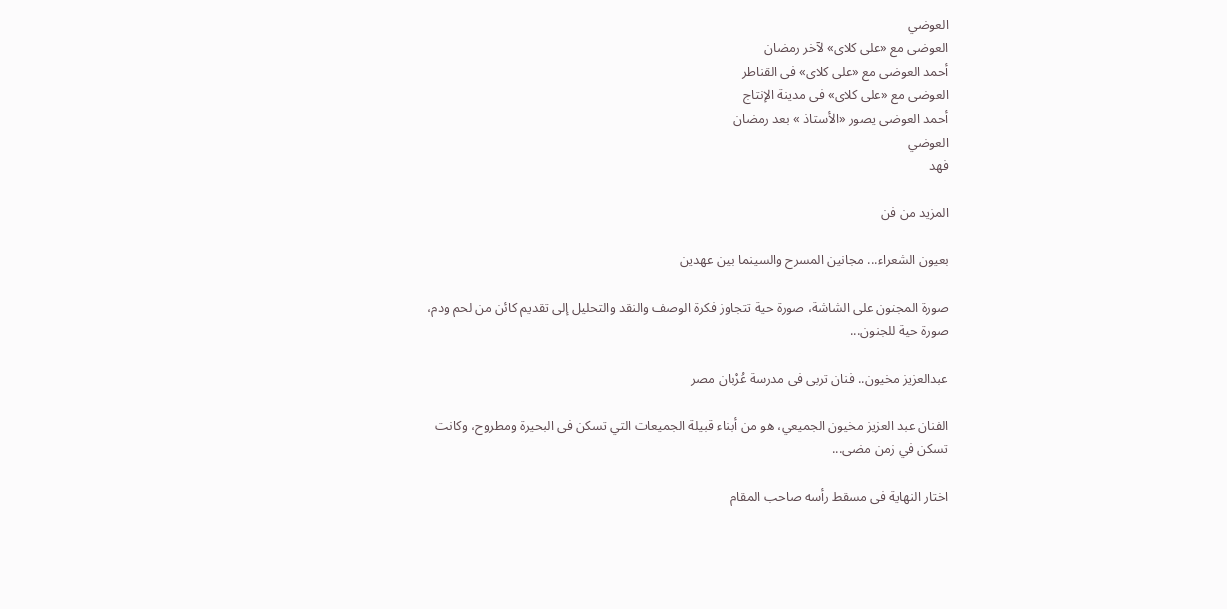العوضي
العوضى مع «على كلاى» لآخر رمضان
أحمد العوضى مع «على كلاى» فى القناطر
العوضى مع «على كلاى» فى مدينة الإنتاج
أحمد العوضى يصور «الأستاذ » بعد رمضان
العوضي
فهد

المزيد من فن

بعيون الشعراء... مجانين المسرح والسينما بين عهدين

صورة المجنون على الشاشة، صورة حية تتجاوز فكرة الوصف والنقد والتحليل إلى تقديم كائن من لحم ودم، صورة حية للجنون...

عبدالعزيز مخيون.. فنان تربى فى مدرسة عُرْبان مصر

الفنان عبد العزيز مخيون الجميعي، هو من أبناء قبيلة الجميعات التي تسكن فى البحيرة ومطروح، وكانت تسكن في زمن مضى...

اختار النهاية فى مسقط رأسه صاحب المقام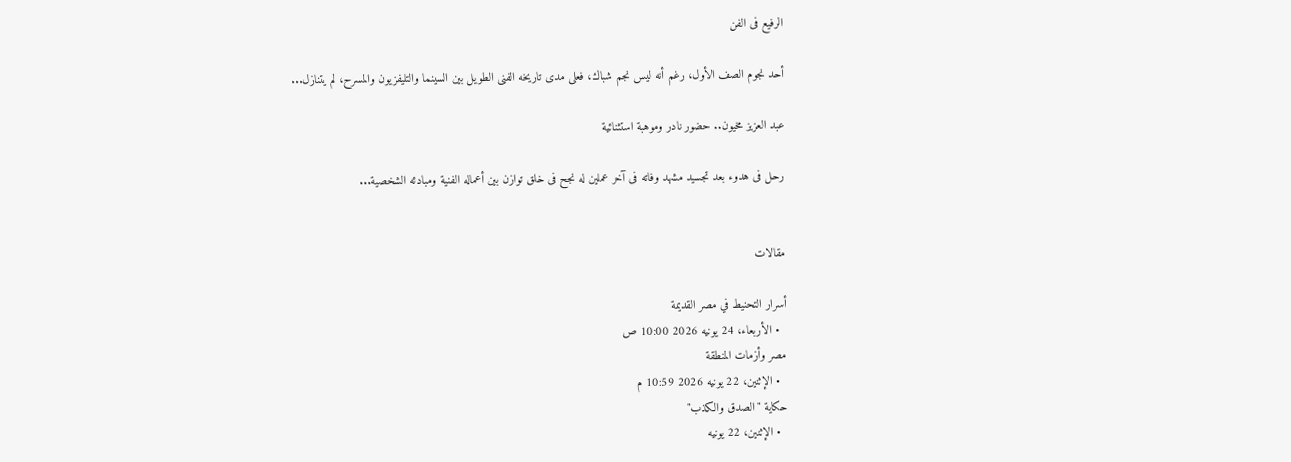الرفيع فى الفن

أحد نجوم الصف الأول، رغم أنه ليس نجم شباك، فعلى مدى تاريخه الفنى الطويل بين السينما والتليفزيون والمسرح، لم يتنازل...

عبد العزيز مخيون.. حضور نادر وموهبة استثنائية

رحل فى هدوء بعد تجسيد مشهد وفاته فى آخر عملين له نجح فى خلق توازن بين أعماله الفنية ومبادئه الشخصية...


مقالات

أسرار التحنيط في مصر القديمة
  • الأربعاء، 24 يونيه 2026 10:00 ص
مصر وأزمات المنطقة
  • الإثنين، 22 يونيه 2026 10:59 م
حكاية "الصدق والكذب"
  • الإثنين، 22 يونيه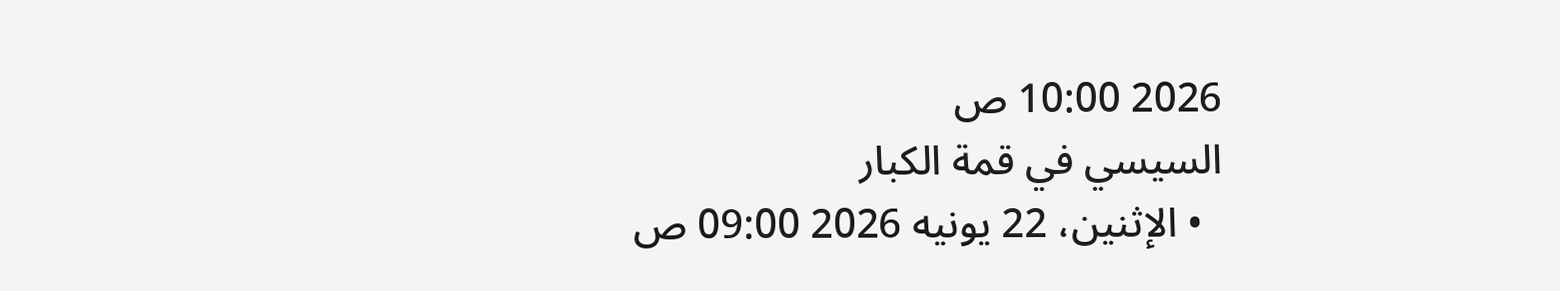2026 10:00 ص
السيسي في قمة الكبار
  • الإثنين، 22 يونيه 2026 09:00 ص